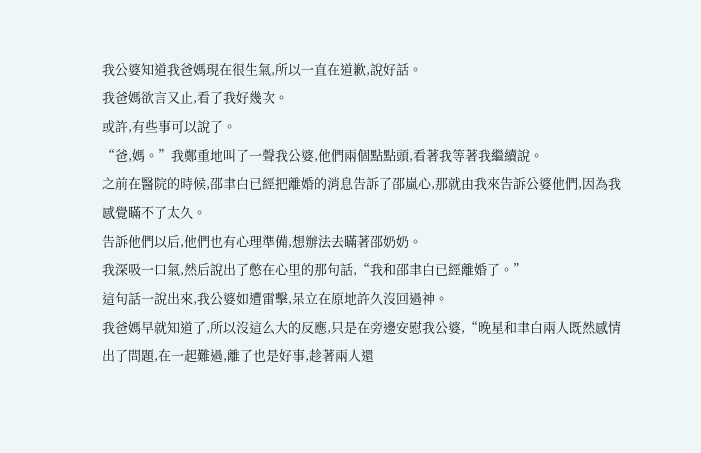我公婆知道我爸媽現在很生氣,所以一直在道歉,說好話。
我爸媽欲言又止,看了我好幾次。
或許,有些事可以說了。
“爸,媽。”我鄭重地叫了一聲我公婆,他們兩個點點頭,看著我等著我繼續說。
之前在醫院的時候,邵聿白已經把離婚的消息告訴了邵嵐心,那就由我來告訴公婆他們,因為我感覺瞞不了太久。
告訴他們以后,他們也有心理準備,想辦法去瞞著邵奶奶。
我深吸一口氣,然后說出了憋在心里的那句話,“我和邵聿白已經離婚了。”
這句話一說出來,我公婆如遭雷擊,呆立在原地許久沒回過神。
我爸媽早就知道了,所以沒這么大的反應,只是在旁邊安慰我公婆,“晚星和聿白兩人既然感情出了問題,在一起難過,離了也是好事,趁著兩人還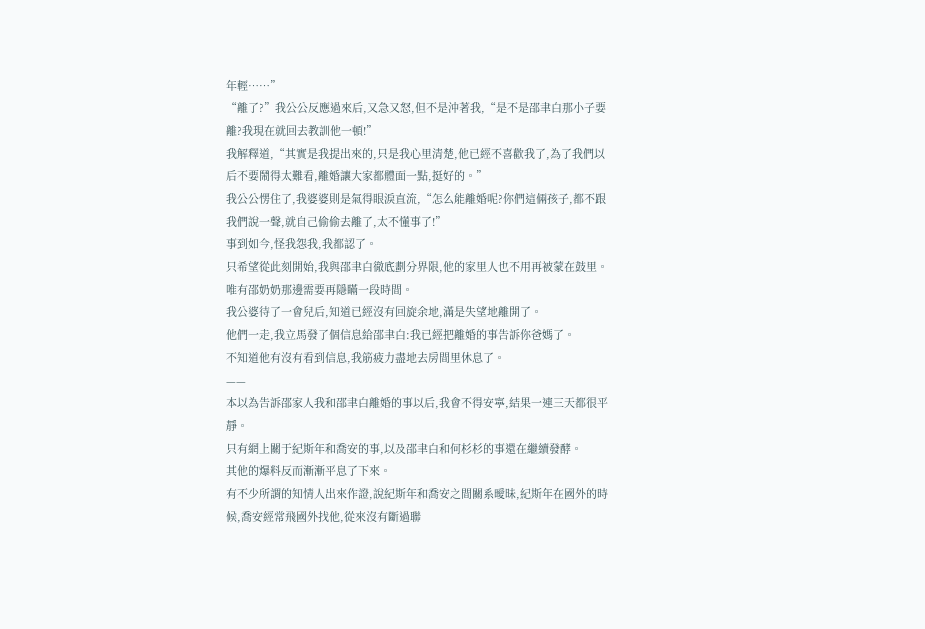年輕……”
“離了?”我公公反應過來后,又急又怒,但不是沖著我,“是不是邵聿白那小子要離?我現在就回去教訓他一頓!”
我解釋道,“其實是我提出來的,只是我心里清楚,他已經不喜歡我了,為了我們以后不要鬧得太難看,離婚讓大家都體面一點,挺好的。”
我公公愣住了,我婆婆則是氣得眼淚直流,“怎么能離婚呢?你們這倆孩子,都不跟我們說一聲,就自己偷偷去離了,太不懂事了!”
事到如今,怪我怨我,我都認了。
只希望從此刻開始,我與邵聿白徹底劃分界限,他的家里人也不用再被蒙在鼓里。
唯有邵奶奶那邊需要再隱瞞一段時間。
我公婆待了一會兒后,知道已經沒有回旋余地,滿是失望地離開了。
他們一走,我立馬發了個信息給邵聿白:我已經把離婚的事告訴你爸媽了。
不知道他有沒有看到信息,我筋疲力盡地去房間里休息了。
——
本以為告訴邵家人我和邵聿白離婚的事以后,我會不得安寧,結果一連三天都很平靜。
只有網上關于紀斯年和喬安的事,以及邵聿白和何杉杉的事還在繼續發酵。
其他的爆料反而漸漸平息了下來。
有不少所謂的知情人出來作證,說紀斯年和喬安之間關系曖昧,紀斯年在國外的時候,喬安經常飛國外找他,從來沒有斷過聯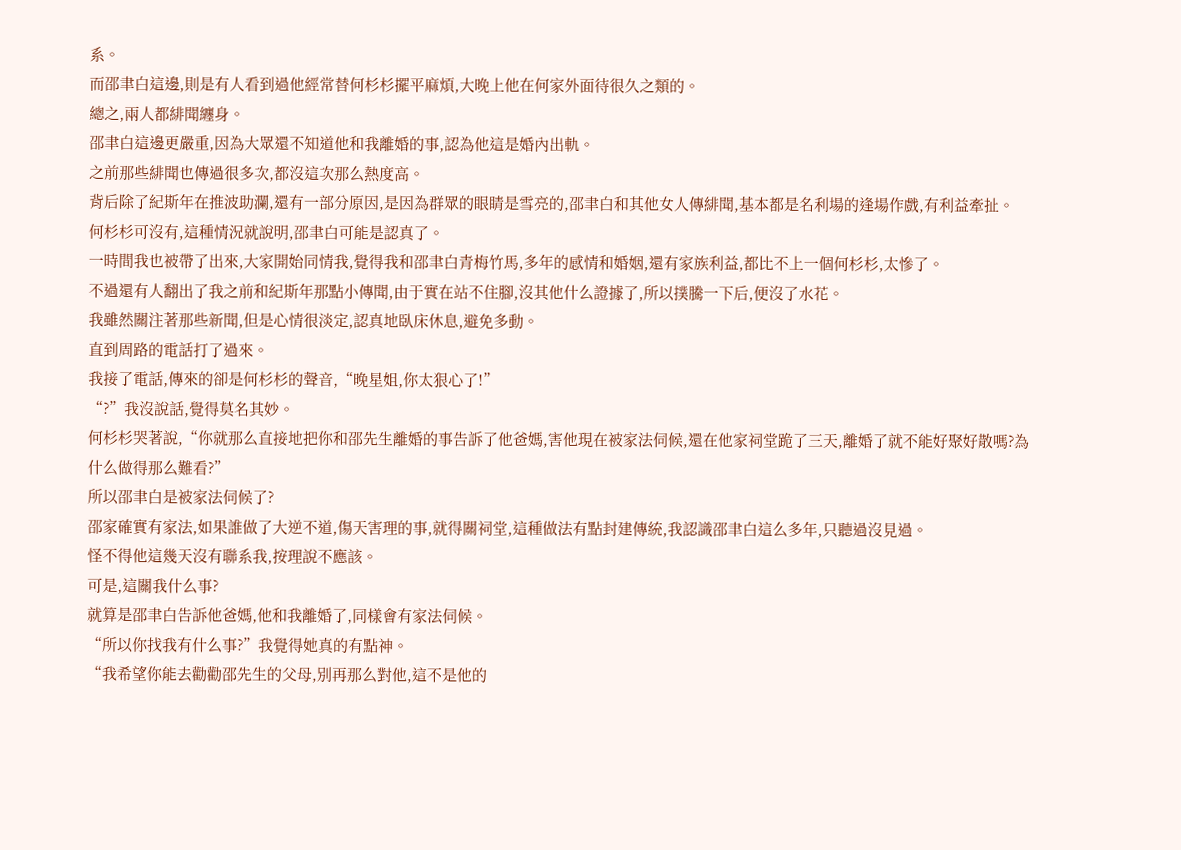系。
而邵聿白這邊,則是有人看到過他經常替何杉杉擺平麻煩,大晚上他在何家外面待很久之類的。
總之,兩人都緋聞纏身。
邵聿白這邊更嚴重,因為大眾還不知道他和我離婚的事,認為他這是婚內出軌。
之前那些緋聞也傳過很多次,都沒這次那么熱度高。
背后除了紀斯年在推波助瀾,還有一部分原因,是因為群眾的眼睛是雪亮的,邵聿白和其他女人傳緋聞,基本都是名利場的逢場作戲,有利益牽扯。
何杉杉可沒有,這種情況就說明,邵聿白可能是認真了。
一時間我也被帶了出來,大家開始同情我,覺得我和邵聿白青梅竹馬,多年的感情和婚姻,還有家族利益,都比不上一個何杉杉,太慘了。
不過還有人翻出了我之前和紀斯年那點小傳聞,由于實在站不住腳,沒其他什么證據了,所以撲騰一下后,便沒了水花。
我雖然關注著那些新聞,但是心情很淡定,認真地臥床休息,避免多動。
直到周路的電話打了過來。
我接了電話,傳來的卻是何杉杉的聲音,“晚星姐,你太狠心了!”
“?”我沒說話,覺得莫名其妙。
何杉杉哭著說,“你就那么直接地把你和邵先生離婚的事告訴了他爸媽,害他現在被家法伺候,還在他家祠堂跪了三天,離婚了就不能好聚好散嗎?為什么做得那么難看?”
所以邵聿白是被家法伺候了?
邵家確實有家法,如果誰做了大逆不道,傷天害理的事,就得關祠堂,這種做法有點封建傳統,我認識邵聿白這么多年,只聽過沒見過。
怪不得他這幾天沒有聯系我,按理說不應該。
可是,這關我什么事?
就算是邵聿白告訴他爸媽,他和我離婚了,同樣會有家法伺候。
“所以你找我有什么事?”我覺得她真的有點神。
“我希望你能去勸勸邵先生的父母,別再那么對他,這不是他的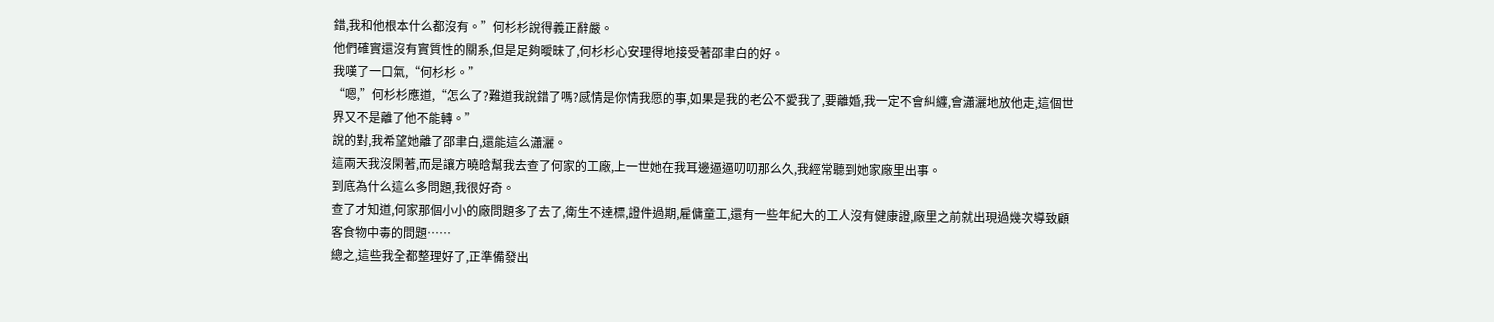錯,我和他根本什么都沒有。”何杉杉說得義正辭嚴。
他們確實還沒有實質性的關系,但是足夠曖昧了,何杉杉心安理得地接受著邵聿白的好。
我嘆了一口氣,“何杉杉。”
“嗯,”何杉杉應道,“怎么了?難道我說錯了嗎?感情是你情我愿的事,如果是我的老公不愛我了,要離婚,我一定不會糾纏,會瀟灑地放他走,這個世界又不是離了他不能轉。”
說的對,我希望她離了邵聿白,還能這么瀟灑。
這兩天我沒閑著,而是讓方曉晗幫我去查了何家的工廠,上一世她在我耳邊逼逼叨叨那么久,我經常聽到她家廠里出事。
到底為什么這么多問題,我很好奇。
查了才知道,何家那個小小的廠問題多了去了,衛生不達標,證件過期,雇傭童工,還有一些年紀大的工人沒有健康證,廠里之前就出現過幾次導致顧客食物中毒的問題……
總之,這些我全都整理好了,正準備發出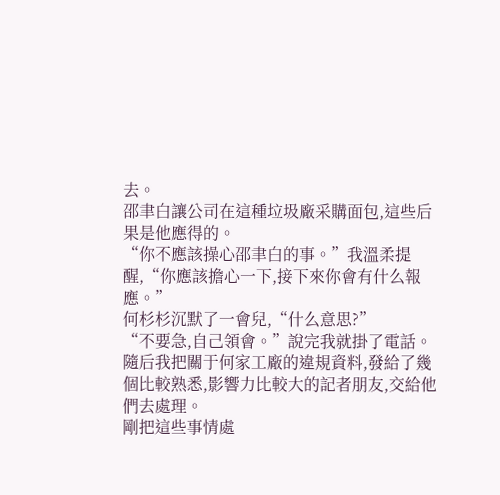去。
邵聿白讓公司在這種垃圾廠采購面包,這些后果是他應得的。
“你不應該操心邵聿白的事。”我溫柔提醒,“你應該擔心一下,接下來你會有什么報應。”
何杉杉沉默了一會兒,“什么意思?”
“不要急,自己領會。”說完我就掛了電話。
隨后我把關于何家工廠的違規資料,發給了幾個比較熟悉,影響力比較大的記者朋友,交給他們去處理。
剛把這些事情處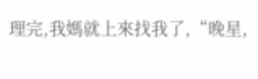理完,我媽就上來找我了,“晚星,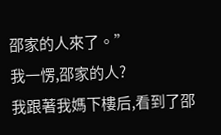邵家的人來了。”
我一愣,邵家的人?
我跟著我媽下樓后,看到了邵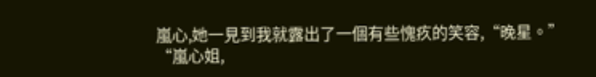嵐心,她一見到我就露出了一個有些愧疚的笑容,“晚星。”
“嵐心姐,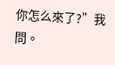你怎么來了?”我問。